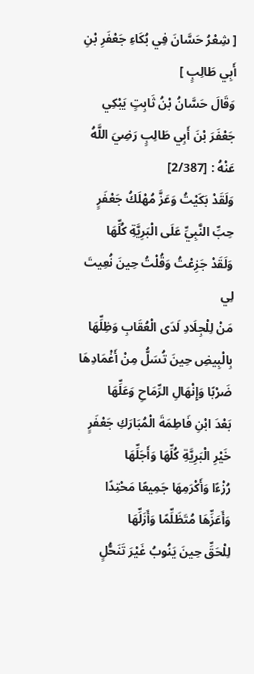[ شِعْرُ حَسَّانَ فِي بُكَاءِ جَعْفَرِ بْنِ أَبِي طَالِبٍ ]
وَقَالَ حَسَّانُ بْنُ ثَابِتٍ يَبْكِي جَعْفَرَ بْنَ أَبِي طَالِبٍ رَضِيَ اللَّهُ عَنْهُ : [2/387]
وَلَقَدْ بَكَيْتُ وَعَزَّ مُهْلَكُ جَعْفَرٍ
حِبِّ النَّبِيِّ عَلَى الْبَرِيَّةِ كُلِّهَا
وَلَقَدْ جَزِعْتُ وَقُلْتُ حِينَ نُعِيتَ لِي
مَنْ لِلْجِلَادِ لَدَى الْعُقَابِ وَظِلِّهَا
بِالْبِيضِ حِينَ تُسَلُّ مِنْ أَغْمَادِهَا
ضَرْبًا وَإِنْهَالِ الرِّمَاحِ وَعَلِّهَا
بَعْدَ ابْنِ فَاطِمَةَ الْمُبَارَكِ جَعْفَرٍ
خَيْرِ الْبَرِيَّةِ كُلِّهَا وَأَجَلِّهَا
رُزْءًا وَأَكْرَمِهَا جَمِيعًا مَحْتِدًا
وَأَعَزِّهَا مُتَظَلِّمًا وَأَزَلِّهَا
لِلْحَقِّ حِينَ يَنُوبُ غَيْرَ تَنَحُّلٍ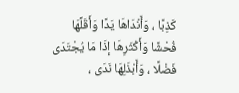كَذِبًا ، وَأَنْدَاهَا يَدًا وَأَقَلِّهَا
فُحْشًا وَأَكْثَرِهَا إذَا مَا يُجْتَدَى
فَضْلًا ، وَأَبْذَلِهَا نَدَى ،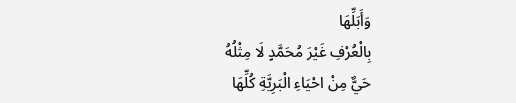وَأَبَلِّهَا
بِالْعُرْفِ غَيْرَ مُحَمَّدٍ لَا مِثْلُهُ
حَيٌّ مِنْ احْيَاءِ الْبَرِيَّةِ كُلِّهَا